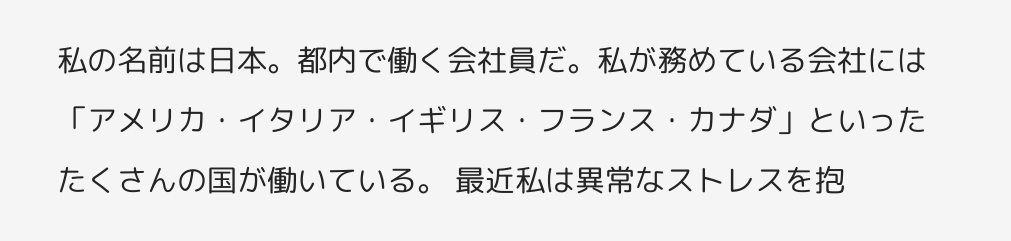私の名前は日本。都内で働く会社員だ。私が務めている会社には「アメリカ・イタリア・イギリス・フランス・カナダ」といったたくさんの国が働いている。 最近私は異常なストレスを抱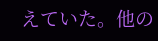えていた。他の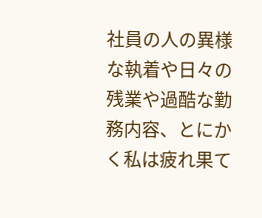社員の人の異様な執着や日々の残業や過酷な勤務内容、とにかく私は疲れ果て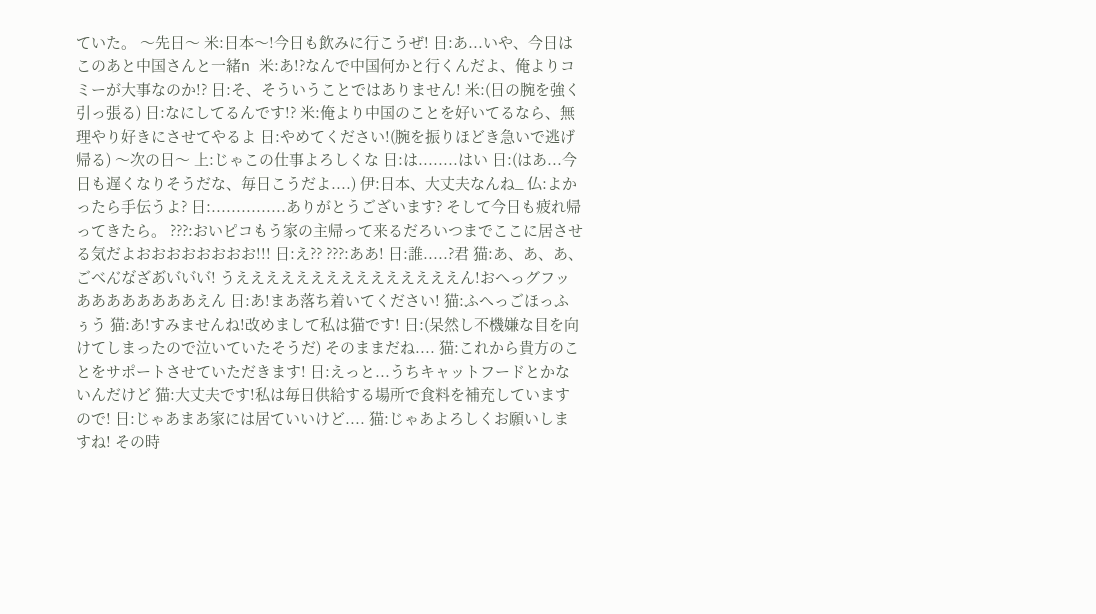ていた。 〜先日〜 米:日本〜!今日も飲みに行こうぜ! 日:あ...いや、今日はこのあと中国さんと一緒n 米:あ!?なんで中国何かと行くんだよ、俺よりコミーが大事なのか!? 日:そ、そういうことではありません! 米:(日の腕を強く引っ張る) 日:なにしてるんです!? 米:俺より中国のことを好いてるなら、無理やり好きにさせてやるよ 日:やめてください!(腕を振りほどき急いで逃げ帰る) 〜次の日〜 上:じゃこの仕事よろしくな 日:は........はい 日:(はあ...今日も遅くなりそうだな、毎日こうだよ....) 伊:日本、大丈夫なんね_ 仏:よかったら手伝うよ? 日:...............ありがとうございます? そして今日も疲れ帰ってきたら。 ???:おいピコもう家の主帰って来るだろいつまでここに居させる気だよおおおおおおおお!!! 日:え?? ???:ああ! 日:誰.....?君 猫:あ、あ、あ、ごべん゙な゙ざあ゙い゙い゙い゙! うえええええええええええええええん!おへっグフッああああああああえん 日:あ!まあ落ち着いてください! 猫:ふへっごほっふぅう 猫:あ!すみませんね!改めまして私は猫です! 日:(呆然し不機嫌な目を向けてしまったので泣いていたそうだ) そのままだね.... 猫:これから貴方のことをサポートさせていただきます! 日:えっと...うちキャットフードとかないんだけど 猫:大丈夫です!私は毎日供給する場所で食料を補充していますので! 日:じゃあまあ家には居ていいけど.... 猫:じゃあよろしくお願いしますね! その時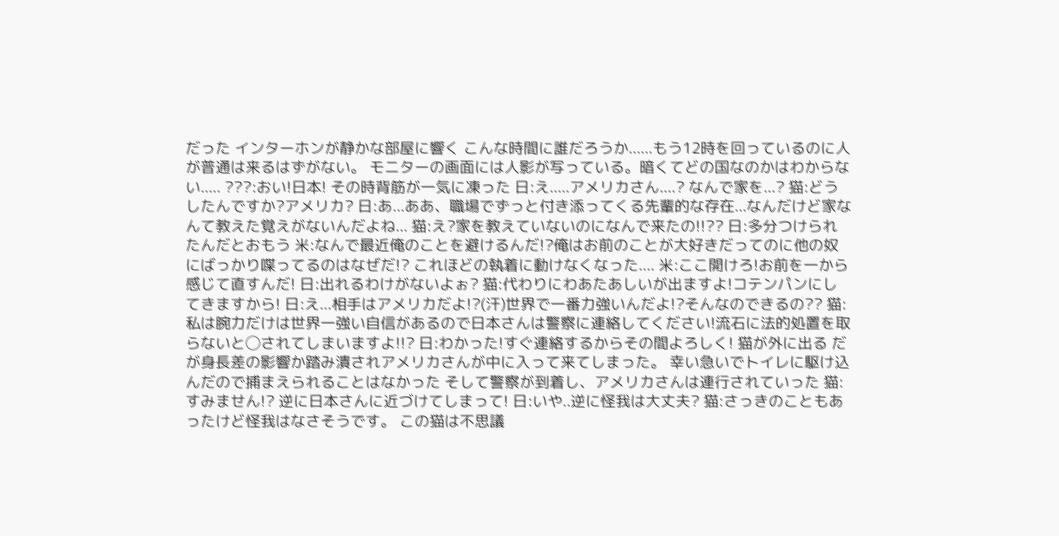だった インターホンが静かな部屋に響く こんな時間に誰だろうか......もう12時を回っているのに人が普通は来るはずがない。 モニターの画面には人影が写っている。暗くてどの国なのかはわからない..... ???:おい!日本! その時背筋が一気に凍った 日:え.....アメリカさん....? なんで家を...? 猫:どうしたんですか?アメリカ? 日:あ...ああ、職場でずっと付き添ってくる先輩的な存在...なんだけど家なんて教えた覚えがないんだよね... 猫:え?家を教えていないのになんで来たの!!?? 日:多分つけられたんだとおもう 米:なんで最近俺のことを避けるんだ!?俺はお前のことが大好きだってのに他の奴にばっかり喋ってるのはなぜだ!? これほどの執着に動けなくなった.... 米:ここ開けろ!お前を一から感じて直すんだ! 日:出れるわけがないよぉ? 猫:代わりにわあたあしいが出ますよ!コテンパンにしてきますから! 日:え...相手はアメリカだよ!?(汗)世界で一番力強いんだよ!?そんなのできるの?? 猫:私は腕力だけは世界一強い自信があるので日本さんは警察に連絡してください!流石に法的処置を取らないと◯されてしまいますよ!!? 日:わかった!すぐ連絡するからその間よろしく! 猫が外に出る だが身長差の影響か踏み潰されアメリカさんが中に入って来てしまった。 幸い急いでトイレに駆け込んだので捕まえられることはなかった そして警察が到着し、アメリカさんは連行されていった 猫:すみません!? 逆に日本さんに近づけてしまって! 日:いや..逆に怪我は大丈夫? 猫:さっきのこともあったけど怪我はなさそうです。 この猫は不思議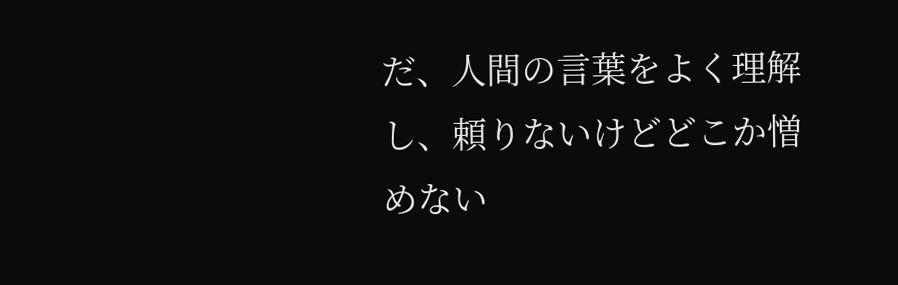だ、人間の言葉をよく理解し、頼りないけどどこか憎めない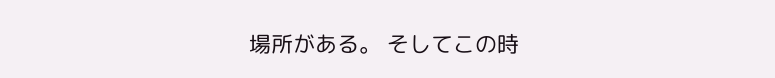場所がある。 そしてこの時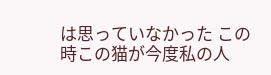は思っていなかった この時この猫が今度私の人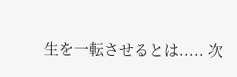生を一転させるとは..... 次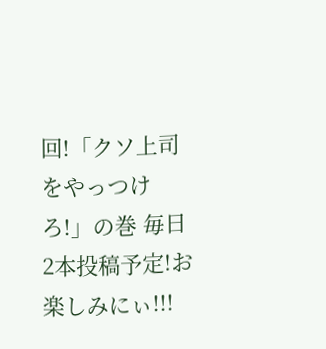回!「クソ上司をやっつけろ!」の巻 毎日2本投稿予定!お楽しみにぃ!!!